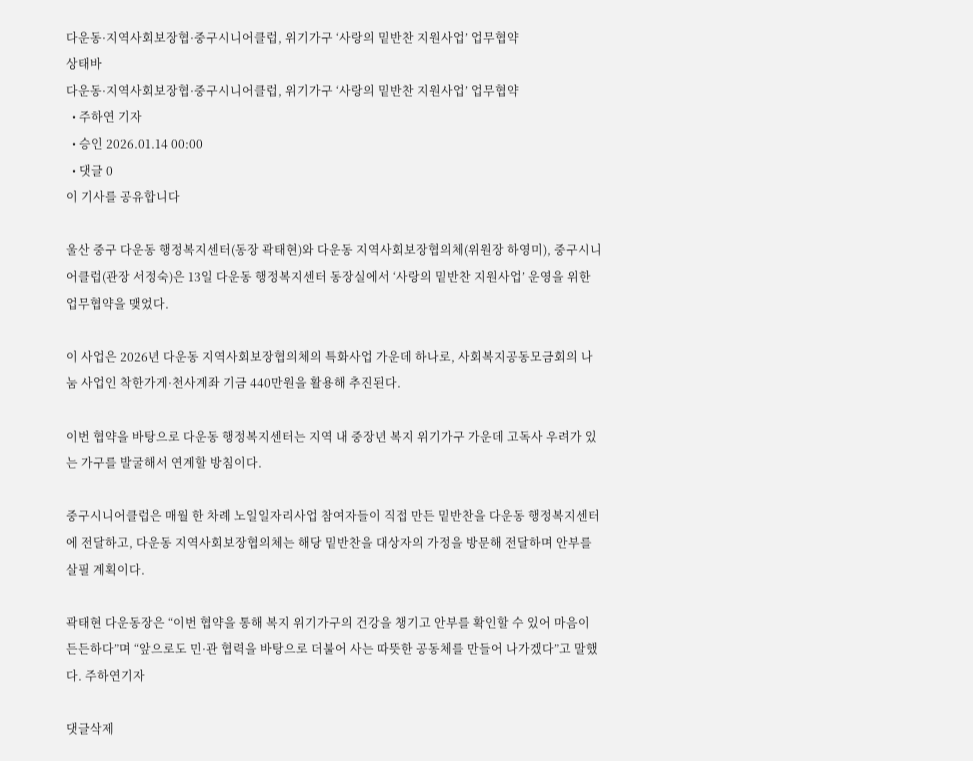다운동·지역사회보장협·중구시니어클럽, 위기가구 ‘사랑의 밑반찬 지원사업’ 업무협약
상태바
다운동·지역사회보장협·중구시니어클럽, 위기가구 ‘사랑의 밑반찬 지원사업’ 업무협약
  • 주하연 기자
  • 승인 2026.01.14 00:00
  • 댓글 0
이 기사를 공유합니다

울산 중구 다운동 행정복지센터(동장 곽태현)와 다운동 지역사회보장협의체(위원장 하영미), 중구시니어클럽(관장 서정숙)은 13일 다운동 행정복지센터 동장실에서 ‘사랑의 밑반찬 지원사업’ 운영을 위한 업무협약을 맺었다.

이 사업은 2026년 다운동 지역사회보장협의체의 특화사업 가운데 하나로, 사회복지공동모금회의 나눔 사업인 착한가게·천사계좌 기금 440만원을 활용해 추진된다.

이번 협약을 바탕으로 다운동 행정복지센터는 지역 내 중장년 복지 위기가구 가운데 고독사 우려가 있는 가구를 발굴해서 연계할 방침이다.

중구시니어클럽은 매월 한 차례 노일일자리사업 참여자들이 직접 만든 밑반찬을 다운동 행정복지센터에 전달하고, 다운동 지역사회보장협의체는 해당 밑반찬을 대상자의 가정을 방문해 전달하며 안부를 살필 계획이다.

곽태현 다운동장은 “이번 협약을 통해 복지 위기가구의 건강을 챙기고 안부를 확인할 수 있어 마음이 든든하다”며 “앞으로도 민·관 협력을 바탕으로 더불어 사는 따뜻한 공동체를 만들어 나가겠다”고 말했다. 주하연기자

댓글삭제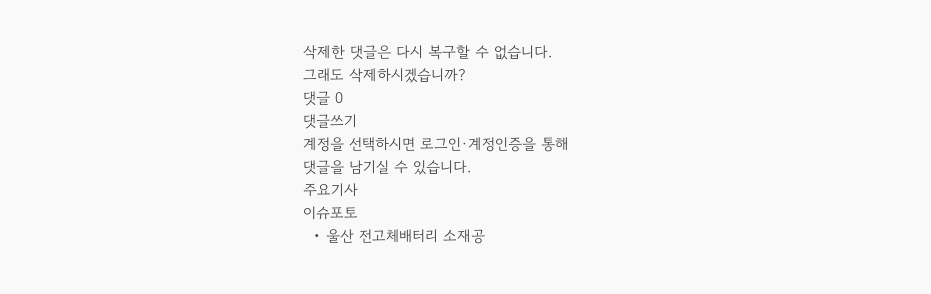삭제한 댓글은 다시 복구할 수 없습니다.
그래도 삭제하시겠습니까?
댓글 0
댓글쓰기
계정을 선택하시면 로그인·계정인증을 통해
댓글을 남기실 수 있습니다.
주요기사
이슈포토
  • 울산 전고체배터리 소재공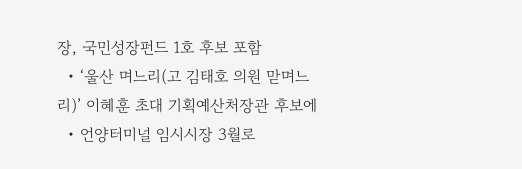장, 국민성장펀드 1호 후보 포함
  • ‘울산 며느리(고 김태호 의원 맏며느리)’ 이혜훈 초대 기획예산처장관 후보에
  • 언양터미널 임시시장 3월로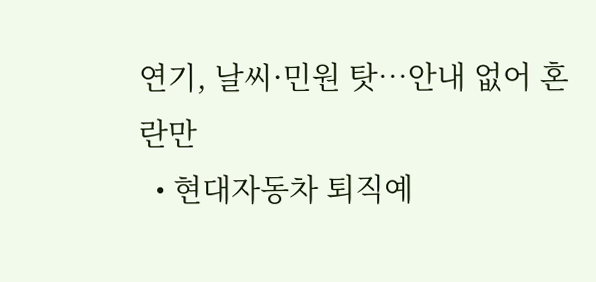연기, 날씨·민원 탓…안내 없어 혼란만
  • 현대자동차 퇴직예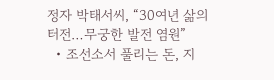정자 박태서씨, “30여년 삶의 터전…무궁한 발전 염원”
  • 조선소서 풀리는 돈, 지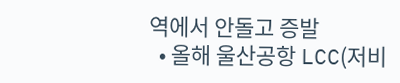역에서 안돌고 증발
  • 올해 울산공항 LCC(저비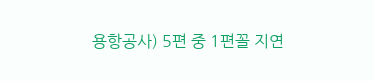용항공사) 5편 중 1편꼴 지연